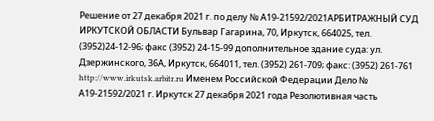Решение от 27 декабря 2021 г. по делу № А19-21592/2021АРБИТРАЖНЫЙ СУД ИРКУТСКОЙ ОБЛАСТИ Бульвар Гагарина, 70, Иркутск, 664025, тел. (3952)24-12-96; факс (3952) 24-15-99 дополнительное здание суда: ул. Дзержинского, 36А, Иркутск, 664011, тел. (3952) 261-709; факс: (3952) 261-761 http://www.irkutsk.arbitr.ru Именем Российской Федерации Дело № А19-21592/2021 г. Иркутск 27 декабря 2021 года Резолютивная часть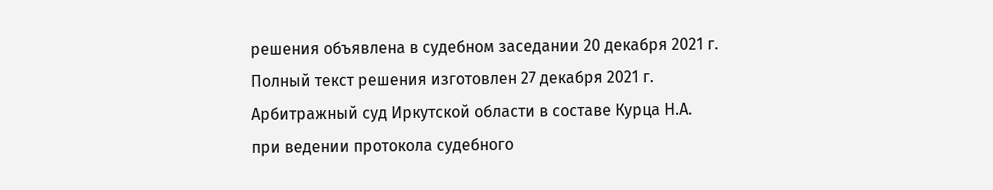решения объявлена в судебном заседании 20 декабря 2021 г. Полный текст решения изготовлен 27 декабря 2021 г. Арбитражный суд Иркутской области в составе Курца Н.А. при ведении протокола судебного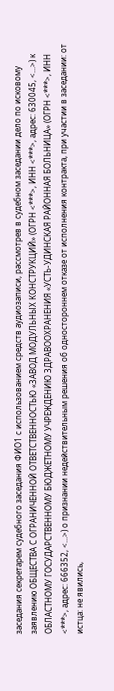заседания секретарем судебного заседания ФИО1 с использованием средств аудиозаписи, рассмотрев в судебном заседании дело по исковому заявлению ОБЩЕСТВА С ОГРАНИЧЕННОЙ ОТВЕТСТВЕННОСТЬЮ «ЗАВОД МОДУЛЬНЫХ КОНСТРУКЦИЙ» (ОГРН <***>, ИНН <***>, адрес: 630045, <...>) к ОБЛАСТНОМУ ГОСУДАРСТВЕННОМУ БЮДЖЕТНОМУ УЧРЕЖДЕНИЮ ЗДРАВООХРАНЕНИЯ «УСТЬ-УДИНСКАЯ РАЙОННАЯ БОЛЬНИЦА» (ОГРН <***>, ИНН <***>, адрес: 666352, <...>) о признании недействительным решения об одностороннем отказе от исполнения контракта, при участии в заседании: от истца: не явились,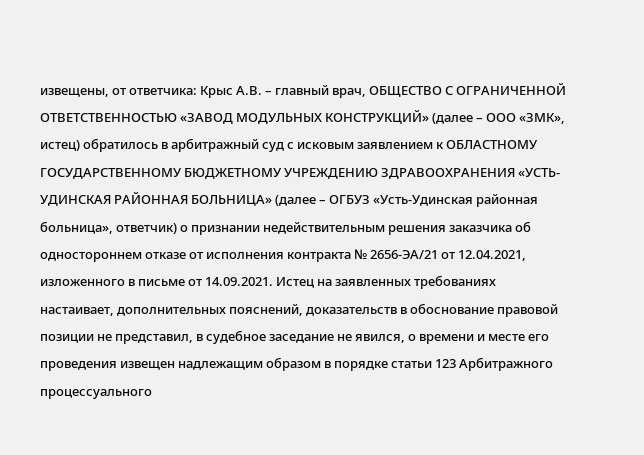извещены, от ответчика: Крыс А.В. – главный врач, ОБЩЕСТВО С ОГРАНИЧЕННОЙ ОТВЕТСТВЕННОСТЬЮ «ЗАВОД МОДУЛЬНЫХ КОНСТРУКЦИЙ» (далее – ООО «ЗМК», истец) обратилось в арбитражный суд с исковым заявлением к ОБЛАСТНОМУ ГОСУДАРСТВЕННОМУ БЮДЖЕТНОМУ УЧРЕЖДЕНИЮ ЗДРАВООХРАНЕНИЯ «УСТЬ-УДИНСКАЯ РАЙОННАЯ БОЛЬНИЦА» (далее – ОГБУЗ «Усть-Удинская районная больница», ответчик) о признании недействительным решения заказчика об одностороннем отказе от исполнения контракта № 2656-ЭА/21 от 12.04.2021, изложенного в письме от 14.09.2021. Истец на заявленных требованиях настаивает, дополнительных пояснений, доказательств в обоснование правовой позиции не представил, в судебное заседание не явился, о времени и месте его проведения извещен надлежащим образом в порядке статьи 123 Арбитражного процессуального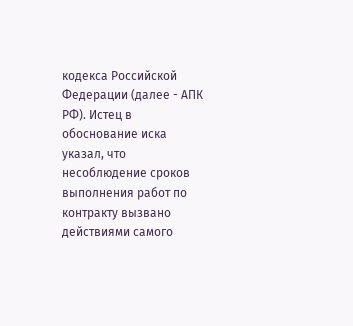кодекса Российской Федерации (далее - АПК РФ). Истец в обоснование иска указал, что несоблюдение сроков выполнения работ по контракту вызвано действиями самого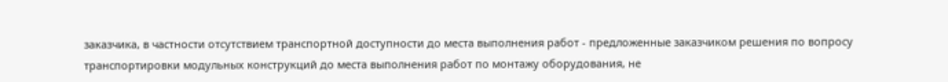заказчика, в частности отсутствием транспортной доступности до места выполнения работ - предложенные заказчиком решения по вопросу транспортировки модульных конструкций до места выполнения работ по монтажу оборудования, не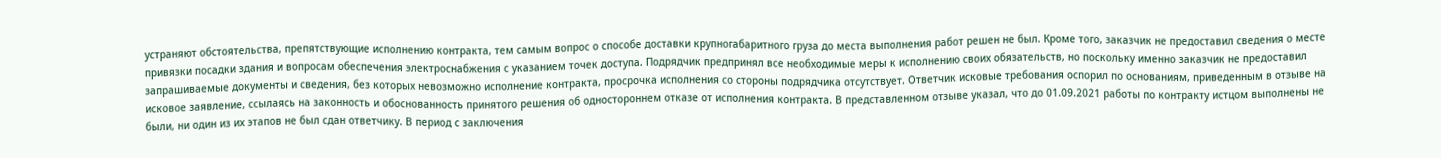устраняют обстоятельства, препятствующие исполнению контракта, тем самым вопрос о способе доставки крупногабаритного груза до места выполнения работ решен не был. Кроме того, заказчик не предоставил сведения о месте привязки посадки здания и вопросам обеспечения электроснабжения с указанием точек доступа. Подрядчик предпринял все необходимые меры к исполнению своих обязательств, но поскольку именно заказчик не предоставил запрашиваемые документы и сведения, без которых невозможно исполнение контракта, просрочка исполнения со стороны подрядчика отсутствует. Ответчик исковые требования оспорил по основаниям, приведенным в отзыве на исковое заявление, ссылаясь на законность и обоснованность принятого решения об одностороннем отказе от исполнения контракта. В представленном отзыве указал, что до 01.09.2021 работы по контракту истцом выполнены не были, ни один из их этапов не был сдан ответчику. В период с заключения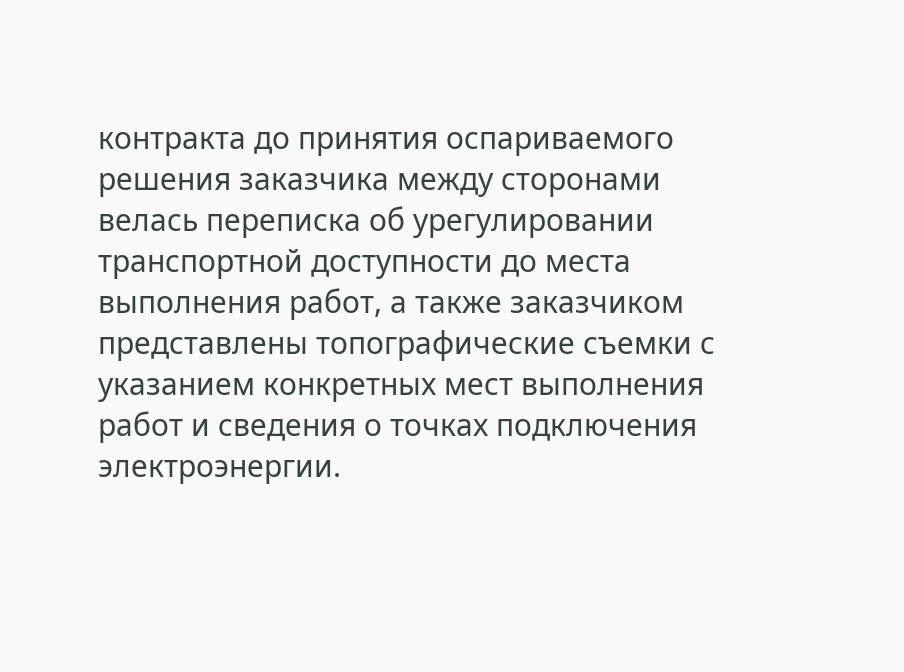контракта до принятия оспариваемого решения заказчика между сторонами велась переписка об урегулировании транспортной доступности до места выполнения работ, а также заказчиком представлены топографические съемки с указанием конкретных мест выполнения работ и сведения о точках подключения электроэнергии.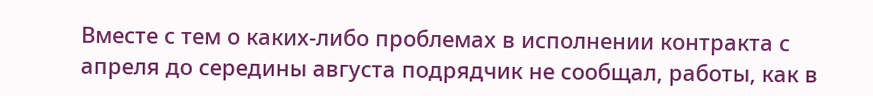Вместе с тем о каких-либо проблемах в исполнении контракта с апреля до середины августа подрядчик не сообщал, работы, как в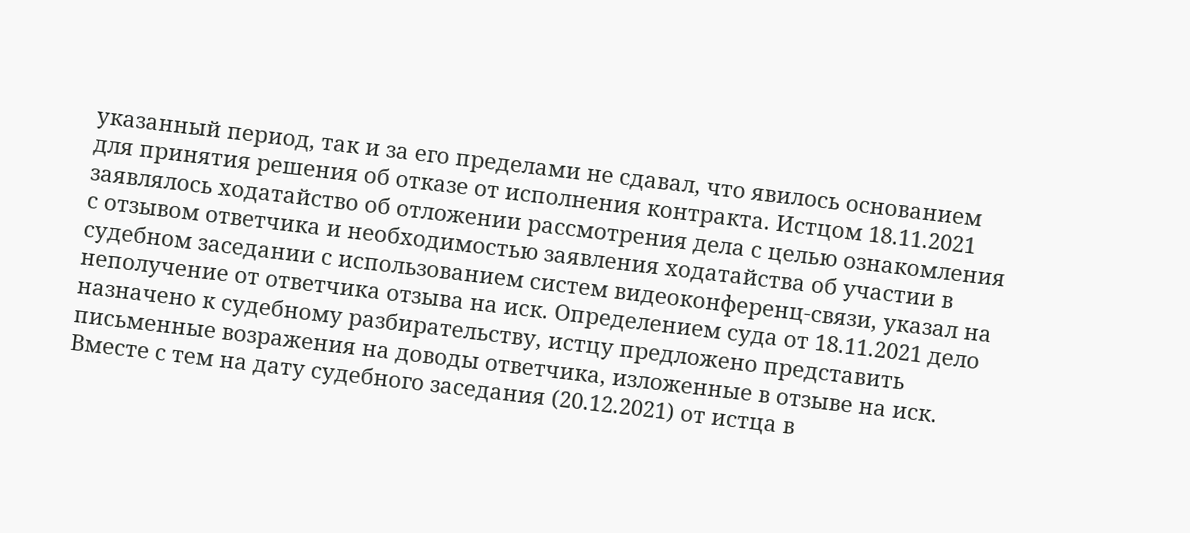указанный период, так и за его пределами не сдавал, что явилось основанием для принятия решения об отказе от исполнения контракта. Истцом 18.11.2021 заявлялось ходатайство об отложении рассмотрения дела с целью ознакомления с отзывом ответчика и необходимостью заявления ходатайства об участии в судебном заседании с использованием систем видеоконференц-связи, указал на неполучение от ответчика отзыва на иск. Определением суда от 18.11.2021 дело назначено к судебному разбирательству, истцу предложено представить письменные возражения на доводы ответчика, изложенные в отзыве на иск. Вместе с тем на дату судебного заседания (20.12.2021) от истца в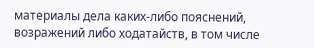материалы дела каких-либо пояснений, возражений либо ходатайств, в том числе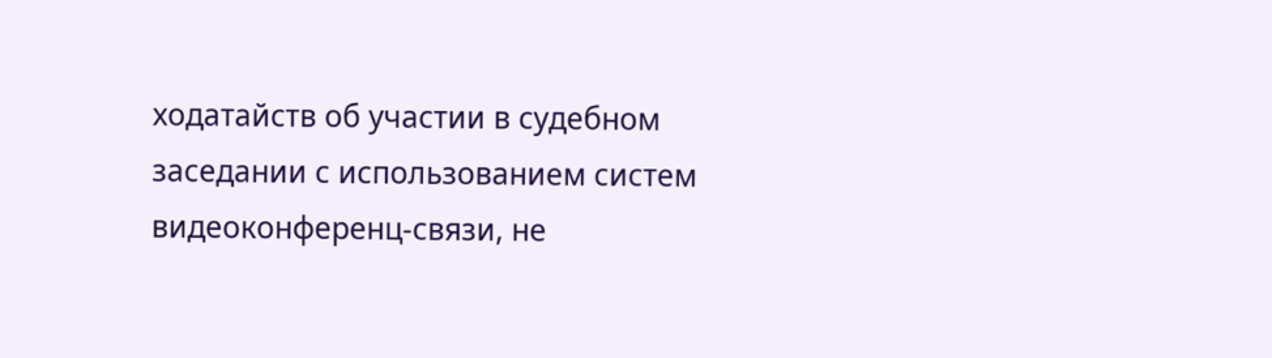ходатайств об участии в судебном заседании с использованием систем видеоконференц-связи, не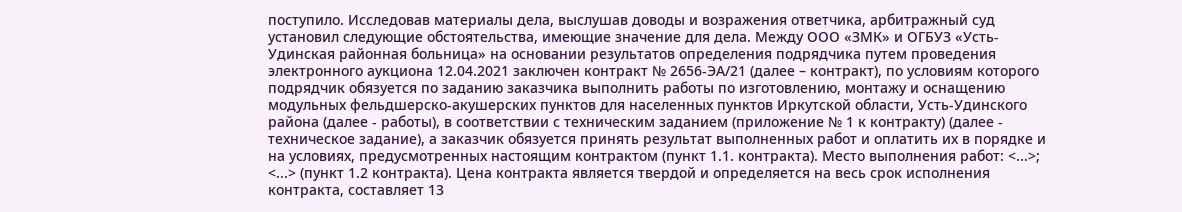поступило. Исследовав материалы дела, выслушав доводы и возражения ответчика, арбитражный суд установил следующие обстоятельства, имеющие значение для дела. Между ООО «ЗМК» и ОГБУЗ «Усть-Удинская районная больница» на основании результатов определения подрядчика путем проведения электронного аукциона 12.04.2021 заключен контракт № 2656-ЭА/21 (далее – контракт), по условиям которого подрядчик обязуется по заданию заказчика выполнить работы по изготовлению, монтажу и оснащению модульных фельдшерско-акушерских пунктов для населенных пунктов Иркутской области, Усть-Удинского района (далее - работы), в соответствии с техническим заданием (приложение № 1 к контракту) (далее - техническое задание), а заказчик обязуется принять результат выполненных работ и оплатить их в порядке и на условиях, предусмотренных настоящим контрактом (пункт 1.1. контракта). Место выполнения работ: <...>; <...> (пункт 1.2 контракта). Цена контракта является твердой и определяется на весь срок исполнения контракта, составляет 13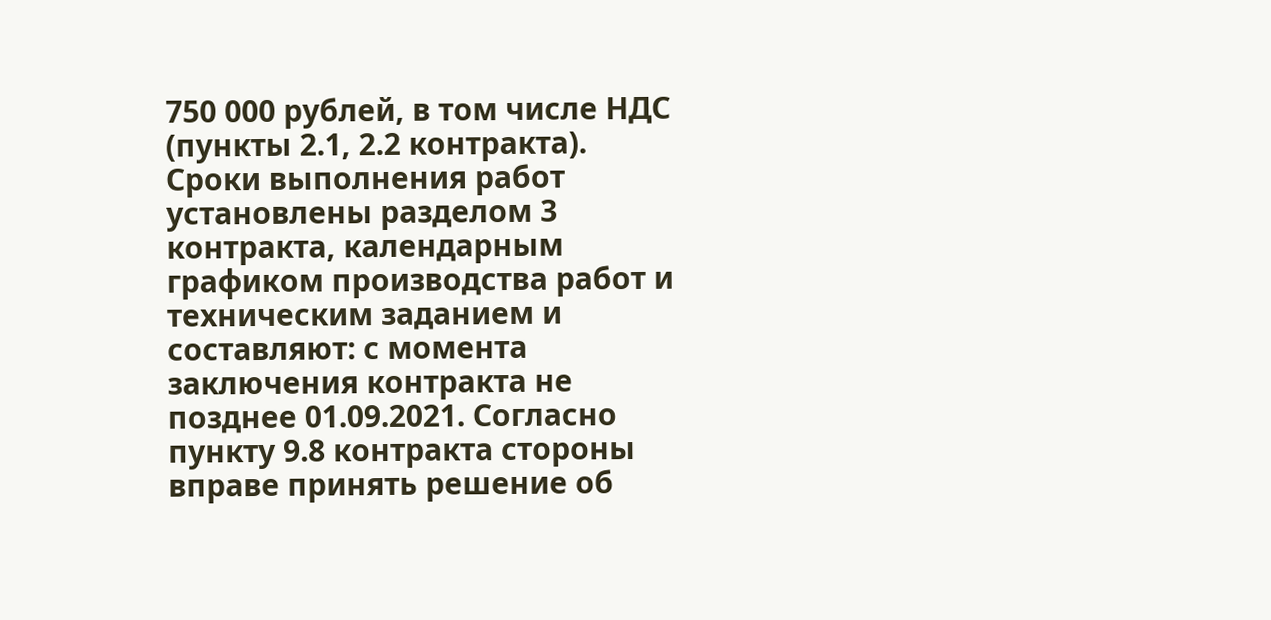750 000 рублей, в том числе НДС (пункты 2.1, 2.2 контракта). Сроки выполнения работ установлены разделом 3 контракта, календарным графиком производства работ и техническим заданием и составляют: с момента заключения контракта не позднее 01.09.2021. Согласно пункту 9.8 контракта стороны вправе принять решение об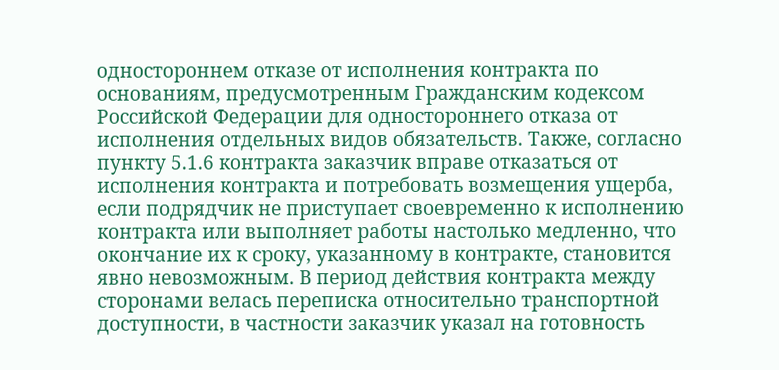одностороннем отказе от исполнения контракта по основаниям, предусмотренным Гражданским кодексом Российской Федерации для одностороннего отказа от исполнения отдельных видов обязательств. Также, согласно пункту 5.1.6 контракта заказчик вправе отказаться от исполнения контракта и потребовать возмещения ущерба, если подрядчик не приступает своевременно к исполнению контракта или выполняет работы настолько медленно, что окончание их к сроку, указанному в контракте, становится явно невозможным. В период действия контракта между сторонами велась переписка относительно транспортной доступности, в частности заказчик указал на готовность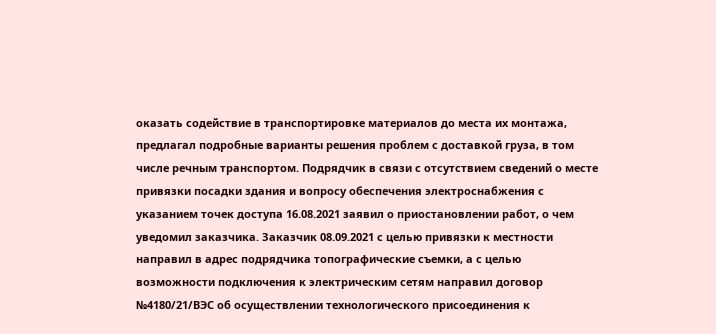оказать содействие в транспортировке материалов до места их монтажа, предлагал подробные варианты решения проблем с доставкой груза, в том числе речным транспортом. Подрядчик в связи с отсутствием сведений о месте привязки посадки здания и вопросу обеспечения электроснабжения с указанием точек доступа 16.08.2021 заявил о приостановлении работ, о чем уведомил заказчика. Заказчик 08.09.2021 с целью привязки к местности направил в адрес подрядчика топографические съемки, а с целью возможности подключения к электрическим сетям направил договор №4180/21/ВЭС об осуществлении технологического присоединения к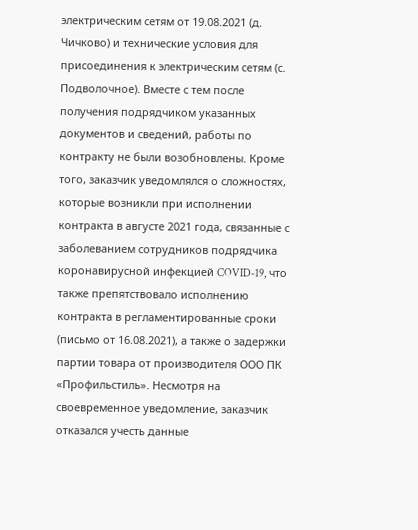электрическим сетям от 19.08.2021 (д. Чичково) и технические условия для присоединения к электрическим сетям (с. Подволочное). Вместе с тем после получения подрядчиком указанных документов и сведений, работы по контракту не были возобновлены. Кроме того, заказчик уведомлялся о сложностях, которые возникли при исполнении контракта в августе 2021 года, связанные с заболеванием сотрудников подрядчика коронавирусной инфекцией COVID-19, что также препятствовало исполнению контракта в регламентированные сроки (письмо от 16.08.2021), а также о задержки партии товара от производителя ООО ПК «Профильстиль». Несмотря на своевременное уведомление, заказчик отказался учесть данные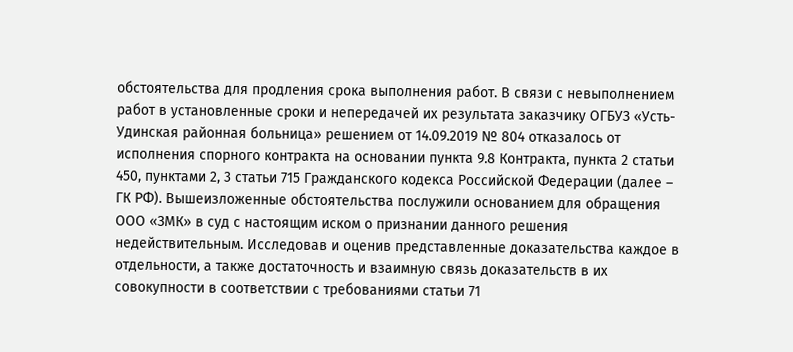обстоятельства для продления срока выполнения работ. В связи с невыполнением работ в установленные сроки и непередачей их результата заказчику ОГБУЗ «Усть-Удинская районная больница» решением от 14.09.2019 № 804 отказалось от исполнения спорного контракта на основании пункта 9.8 Контракта, пункта 2 статьи 450, пунктами 2, 3 статьи 715 Гражданского кодекса Российской Федерации (далее – ГК РФ). Вышеизложенные обстоятельства послужили основанием для обращения ООО «ЗМК» в суд с настоящим иском о признании данного решения недействительным. Исследовав и оценив представленные доказательства каждое в отдельности, а также достаточность и взаимную связь доказательств в их совокупности в соответствии с требованиями статьи 71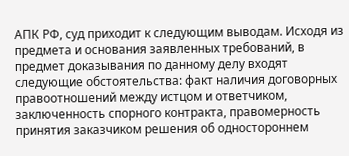АПК РФ, суд приходит к следующим выводам. Исходя из предмета и основания заявленных требований, в предмет доказывания по данному делу входят следующие обстоятельства: факт наличия договорных правоотношений между истцом и ответчиком, заключенность спорного контракта, правомерность принятия заказчиком решения об одностороннем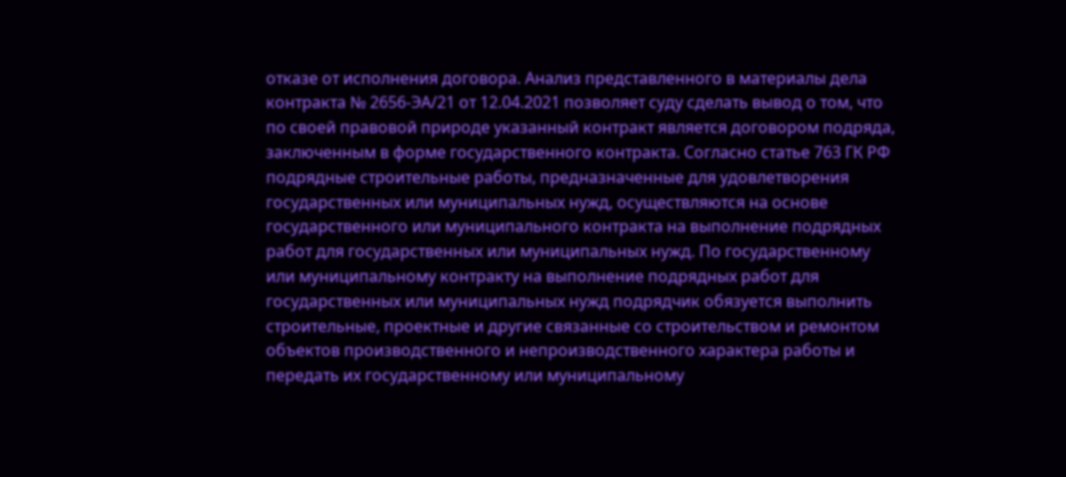отказе от исполнения договора. Анализ представленного в материалы дела контракта № 2656-ЭА/21 от 12.04.2021 позволяет суду сделать вывод о том, что по своей правовой природе указанный контракт является договором подряда, заключенным в форме государственного контракта. Согласно статье 763 ГК РФ подрядные строительные работы, предназначенные для удовлетворения государственных или муниципальных нужд, осуществляются на основе государственного или муниципального контракта на выполнение подрядных работ для государственных или муниципальных нужд. По государственному или муниципальному контракту на выполнение подрядных работ для государственных или муниципальных нужд подрядчик обязуется выполнить строительные, проектные и другие связанные со строительством и ремонтом объектов производственного и непроизводственного характера работы и передать их государственному или муниципальному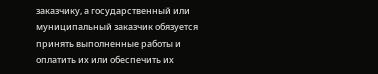заказчику, а государственный или муниципальный заказчик обязуется принять выполненные работы и оплатить их или обеспечить их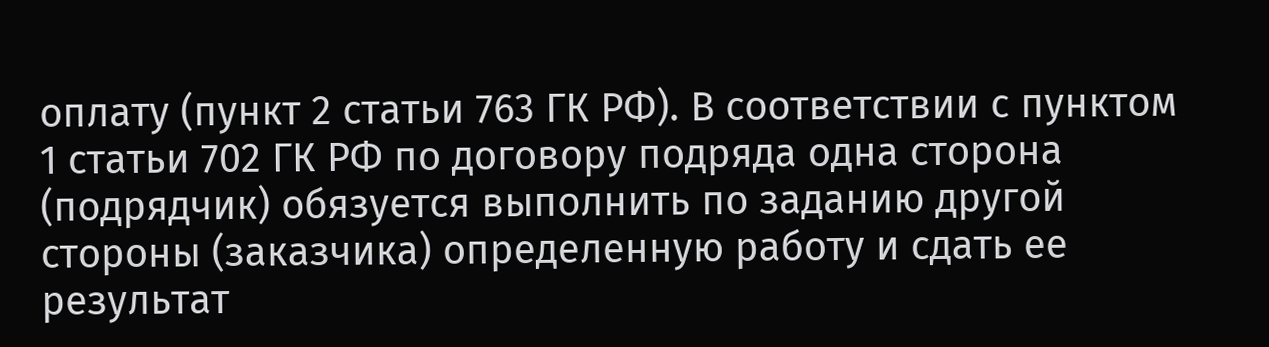оплату (пункт 2 статьи 763 ГК РФ). В соответствии с пунктом 1 статьи 702 ГК РФ по договору подряда одна сторона (подрядчик) обязуется выполнить по заданию другой стороны (заказчика) определенную работу и сдать ее результат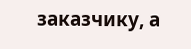заказчику, а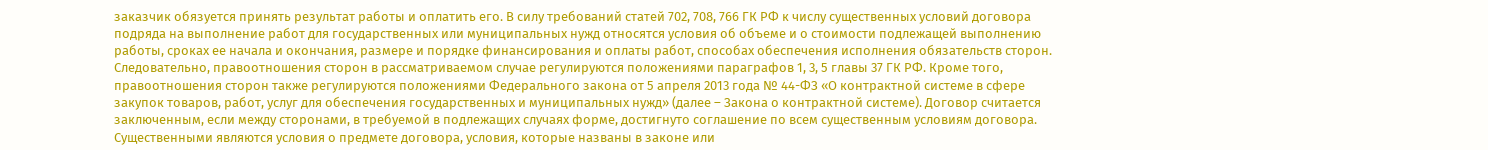заказчик обязуется принять результат работы и оплатить его. В силу требований статей 702, 708, 766 ГК РФ к числу существенных условий договора подряда на выполнение работ для государственных или муниципальных нужд относятся условия об объеме и о стоимости подлежащей выполнению работы, сроках ее начала и окончания, размере и порядке финансирования и оплаты работ, способах обеспечения исполнения обязательств сторон. Следовательно, правоотношения сторон в рассматриваемом случае регулируются положениями параграфов 1, 3, 5 главы 37 ГК РФ. Кроме того, правоотношения сторон также регулируются положениями Федерального закона от 5 апреля 2013 года № 44-ФЗ «О контрактной системе в сфере закупок товаров, работ, услуг для обеспечения государственных и муниципальных нужд» (далее – Закона о контрактной системе). Договор считается заключенным, если между сторонами, в требуемой в подлежащих случаях форме, достигнуто соглашение по всем существенным условиям договора. Существенными являются условия о предмете договора, условия, которые названы в законе или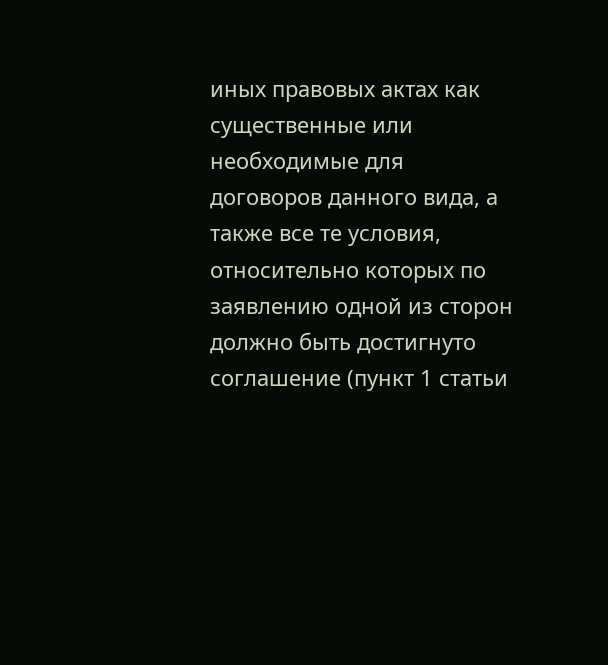иных правовых актах как существенные или необходимые для договоров данного вида, а также все те условия, относительно которых по заявлению одной из сторон должно быть достигнуто соглашение (пункт 1 статьи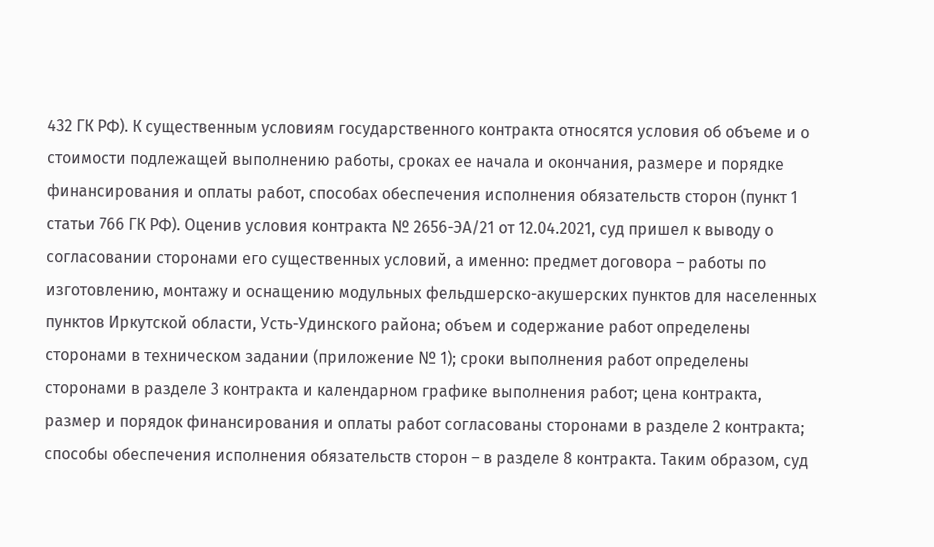432 ГК РФ). К существенным условиям государственного контракта относятся условия об объеме и о стоимости подлежащей выполнению работы, сроках ее начала и окончания, размере и порядке финансирования и оплаты работ, способах обеспечения исполнения обязательств сторон (пункт 1 статьи 766 ГК РФ). Оценив условия контракта № 2656-ЭА/21 от 12.04.2021, суд пришел к выводу о согласовании сторонами его существенных условий, а именно: предмет договора – работы по изготовлению, монтажу и оснащению модульных фельдшерско-акушерских пунктов для населенных пунктов Иркутской области, Усть-Удинского района; объем и содержание работ определены сторонами в техническом задании (приложение № 1); сроки выполнения работ определены сторонами в разделе 3 контракта и календарном графике выполнения работ; цена контракта, размер и порядок финансирования и оплаты работ согласованы сторонами в разделе 2 контракта; способы обеспечения исполнения обязательств сторон – в разделе 8 контракта. Таким образом, суд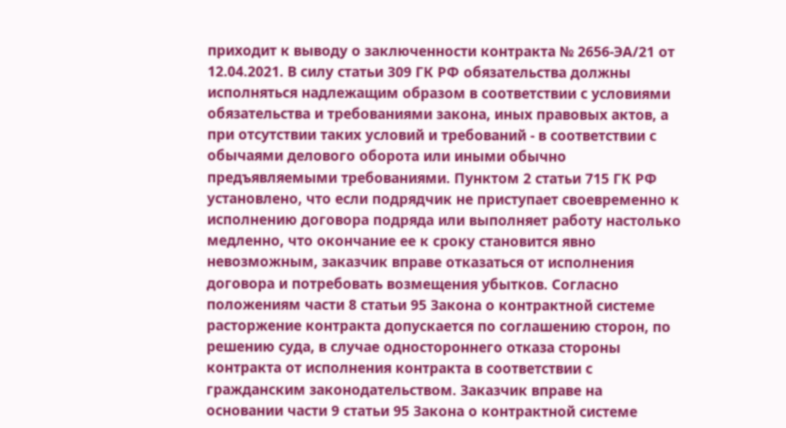приходит к выводу о заключенности контракта № 2656-ЭА/21 от 12.04.2021. В силу статьи 309 ГК РФ обязательства должны исполняться надлежащим образом в соответствии с условиями обязательства и требованиями закона, иных правовых актов, а при отсутствии таких условий и требований - в соответствии с обычаями делового оборота или иными обычно предъявляемыми требованиями. Пунктом 2 статьи 715 ГК РФ установлено, что если подрядчик не приступает своевременно к исполнению договора подряда или выполняет работу настолько медленно, что окончание ее к сроку становится явно невозможным, заказчик вправе отказаться от исполнения договора и потребовать возмещения убытков. Согласно положениям части 8 статьи 95 Закона о контрактной системе расторжение контракта допускается по соглашению сторон, по решению суда, в случае одностороннего отказа стороны контракта от исполнения контракта в соответствии с гражданским законодательством. Заказчик вправе на основании части 9 статьи 95 Закона о контрактной системе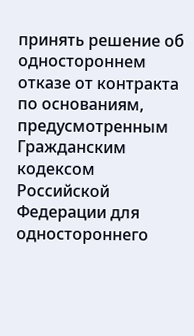принять решение об одностороннем отказе от контракта по основаниям, предусмотренным Гражданским кодексом Российской Федерации для одностороннего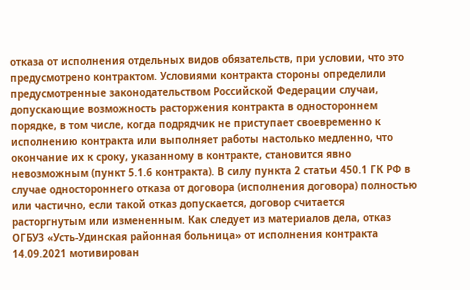отказа от исполнения отдельных видов обязательств, при условии, что это предусмотрено контрактом. Условиями контракта стороны определили предусмотренные законодательством Российской Федерации случаи, допускающие возможность расторжения контракта в одностороннем порядке, в том числе, когда подрядчик не приступает своевременно к исполнению контракта или выполняет работы настолько медленно, что окончание их к сроку, указанному в контракте, становится явно невозможным (пункт 5.1.6 контракта). В силу пункта 2 статьи 450.1 ГК РФ в случае одностороннего отказа от договора (исполнения договора) полностью или частично, если такой отказ допускается, договор считается расторгнутым или измененным. Как следует из материалов дела, отказ ОГБУЗ «Усть-Удинская районная больница» от исполнения контракта 14.09.2021 мотивирован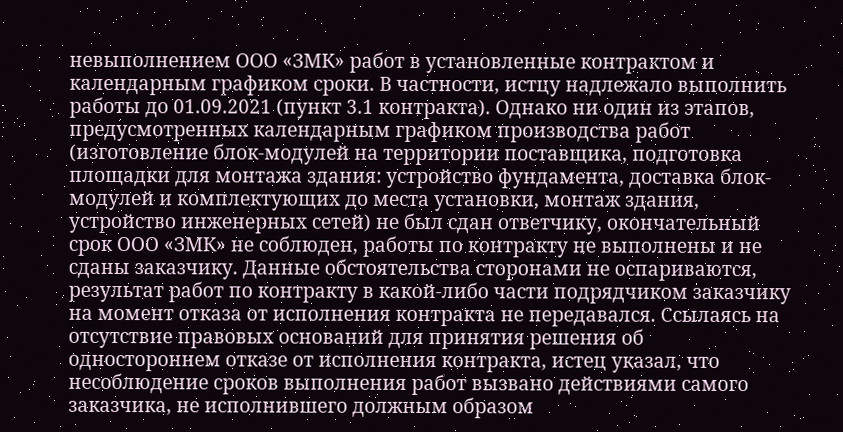невыполнением ООО «ЗМК» работ в установленные контрактом и календарным графиком сроки. В частности, истцу надлежало выполнить работы до 01.09.2021 (пункт 3.1 контракта). Однако ни один из этапов, предусмотренных календарным графиком производства работ (изготовление блок-модулей на территории поставщика, подготовка площадки для монтажа здания: устройство фундамента, доставка блок-модулей и комплектующих до места установки, монтаж здания, устройство инженерных сетей) не был сдан ответчику, окончательный срок ООО «ЗМК» не соблюден, работы по контракту не выполнены и не сданы заказчику. Данные обстоятельства сторонами не оспариваются, результат работ по контракту в какой-либо части подрядчиком заказчику на момент отказа от исполнения контракта не передавался. Ссылаясь на отсутствие правовых оснований для принятия решения об одностороннем отказе от исполнения контракта, истец указал, что несоблюдение сроков выполнения работ вызвано действиями самого заказчика, не исполнившего должным образом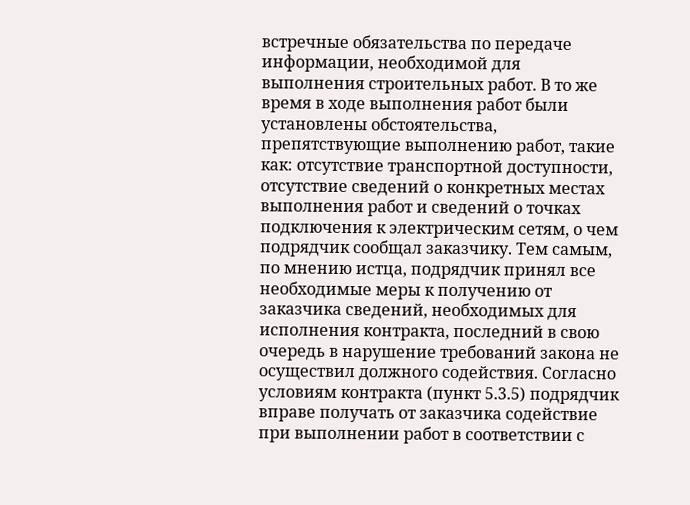встречные обязательства по передаче информации, необходимой для выполнения строительных работ. В то же время в ходе выполнения работ были установлены обстоятельства, препятствующие выполнению работ, такие как: отсутствие транспортной доступности, отсутствие сведений о конкретных местах выполнения работ и сведений о точках подключения к электрическим сетям, о чем подрядчик сообщал заказчику. Тем самым, по мнению истца, подрядчик принял все необходимые меры к получению от заказчика сведений, необходимых для исполнения контракта, последний в свою очередь в нарушение требований закона не осуществил должного содействия. Согласно условиям контракта (пункт 5.3.5) подрядчик вправе получать от заказчика содействие при выполнении работ в соответствии с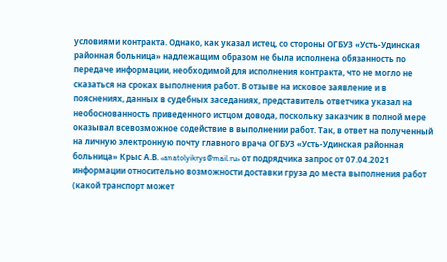условиями контракта. Однако, как указал истец, со стороны ОГБУЗ «Усть-Удинская районная больница» надлежащим образом не была исполнена обязанность по передаче информации, необходимой для исполнения контракта, что не могло не сказаться на сроках выполнения работ. В отзыве на исковое заявление и в пояснениях, данных в судебных заседаниях, представитель ответчика указал на необоснованность приведенного истцом довода, поскольку заказчик в полной мере оказывал всевозможное содействие в выполнении работ. Так, в ответ на полученный на личную электронную почту главного врача ОГБУЗ «Усть-Удинская районная больница» Крыс А.В. «anatolyikrys@mail.ru» от подрядчика запрос от 07.04.2021 информации относительно возможности доставки груза до места выполнения работ (какой транспорт может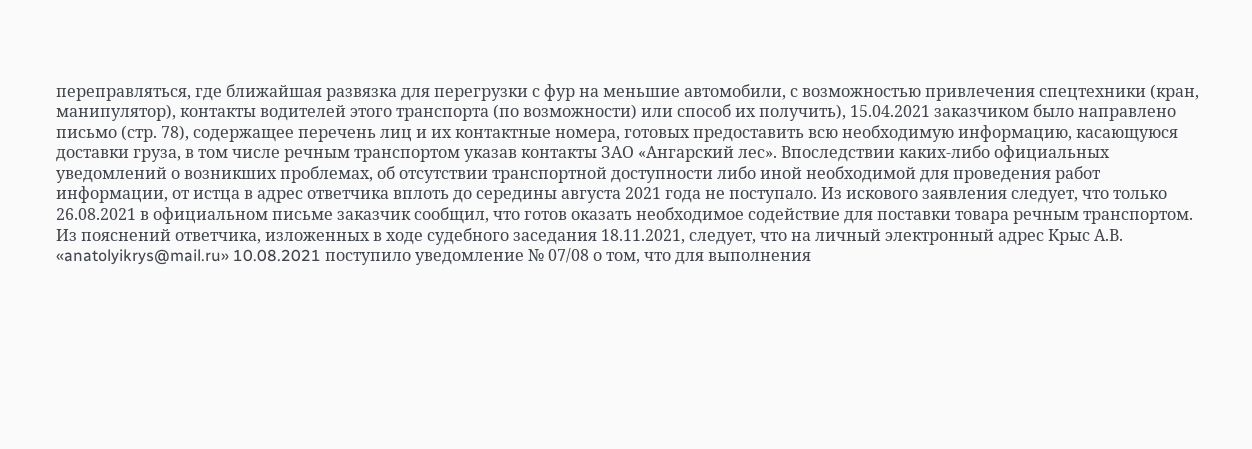переправляться, где ближайшая развязка для перегрузки с фур на меньшие автомобили, с возможностью привлечения спецтехники (кран, манипулятор), контакты водителей этого транспорта (по возможности) или способ их получить), 15.04.2021 заказчиком было направлено письмо (стр. 78), содержащее перечень лиц и их контактные номера, готовых предоставить всю необходимую информацию, касающуюся доставки груза, в том числе речным транспортом указав контакты ЗАО «Ангарский лес». Впоследствии каких-либо официальных уведомлений о возникших проблемах, об отсутствии транспортной доступности либо иной необходимой для проведения работ информации, от истца в адрес ответчика вплоть до середины августа 2021 года не поступало. Из искового заявления следует, что только 26.08.2021 в официальном письме заказчик сообщил, что готов оказать необходимое содействие для поставки товара речным транспортом. Из пояснений ответчика, изложенных в ходе судебного заседания 18.11.2021, следует, что на личный электронный адрес Крыс А.В. «anatolyikrys@mail.ru» 10.08.2021 поступило уведомление № 07/08 о том, что для выполнения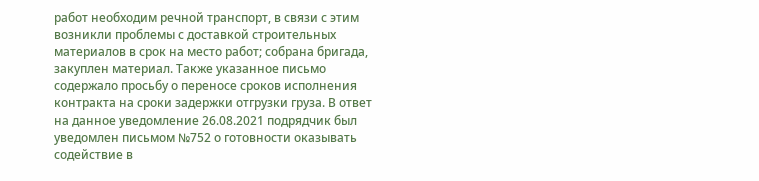работ необходим речной транспорт, в связи с этим возникли проблемы с доставкой строительных материалов в срок на место работ; собрана бригада, закуплен материал. Также указанное письмо содержало просьбу о переносе сроков исполнения контракта на сроки задержки отгрузки груза. В ответ на данное уведомление 26.08.2021 подрядчик был уведомлен письмом №752 о готовности оказывать содействие в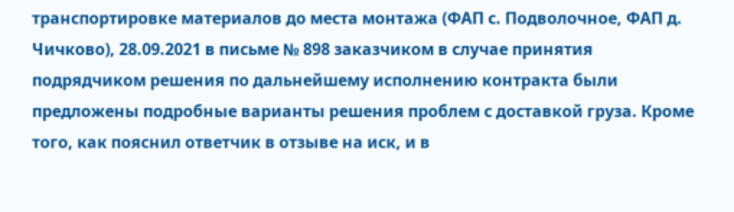транспортировке материалов до места монтажа (ФАП с. Подволочное, ФАП д. Чичково), 28.09.2021 в письме № 898 заказчиком в случае принятия подрядчиком решения по дальнейшему исполнению контракта были предложены подробные варианты решения проблем с доставкой груза. Кроме того, как пояснил ответчик в отзыве на иск, и в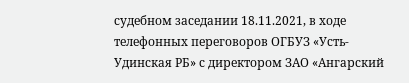судебном заседании 18.11.2021, в ходе телефонных переговоров ОГБУЗ «Усть-Удинская РБ» с директором ЗАО «Ангарский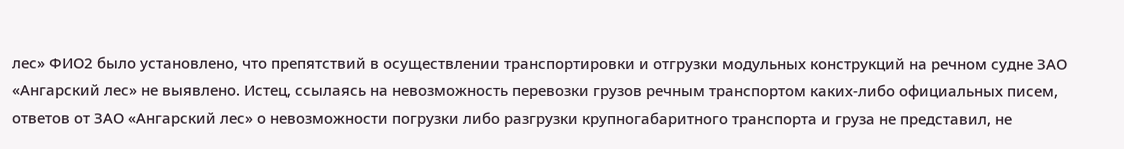лес» ФИО2 было установлено, что препятствий в осуществлении транспортировки и отгрузки модульных конструкций на речном судне ЗАО «Ангарский лес» не выявлено. Истец, ссылаясь на невозможность перевозки грузов речным транспортом каких-либо официальных писем, ответов от ЗАО «Ангарский лес» о невозможности погрузки либо разгрузки крупногабаритного транспорта и груза не представил, не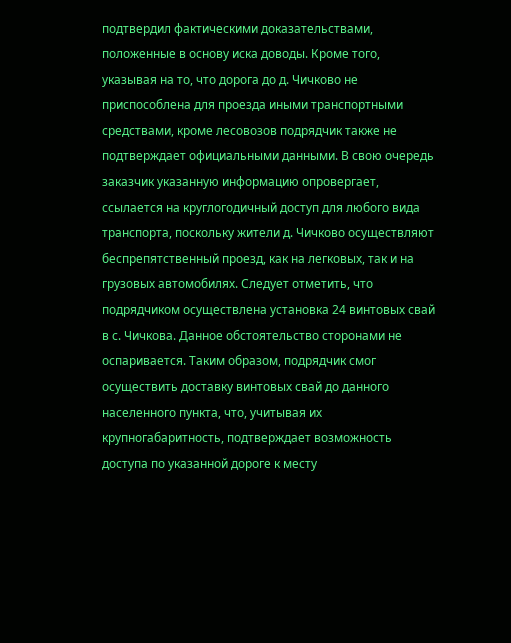подтвердил фактическими доказательствами, положенные в основу иска доводы. Кроме того, указывая на то, что дорога до д. Чичково не приспособлена для проезда иными транспортными средствами, кроме лесовозов подрядчик также не подтверждает официальными данными. В свою очередь заказчик указанную информацию опровергает, ссылается на круглогодичный доступ для любого вида транспорта, поскольку жители д. Чичково осуществляют беспрепятственный проезд, как на легковых, так и на грузовых автомобилях. Следует отметить, что подрядчиком осуществлена установка 24 винтовых свай в с. Чичкова. Данное обстоятельство сторонами не оспаривается. Таким образом, подрядчик смог осуществить доставку винтовых свай до данного населенного пункта, что, учитывая их крупногабаритность, подтверждает возможность доступа по указанной дороге к месту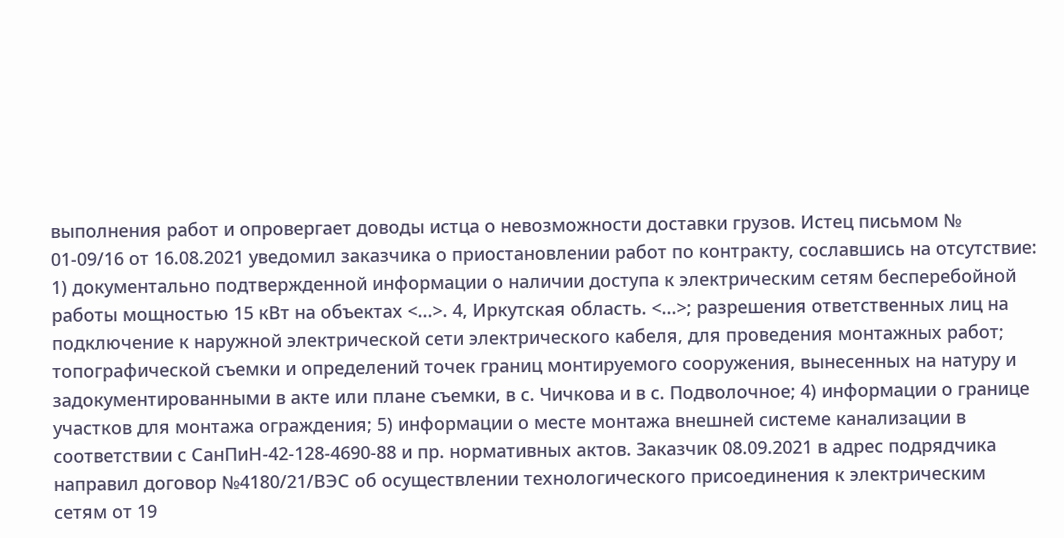выполнения работ и опровергает доводы истца о невозможности доставки грузов. Истец письмом № 01-09/16 от 16.08.2021 уведомил заказчика о приостановлении работ по контракту, сославшись на отсутствие: 1) документально подтвержденной информации о наличии доступа к электрическим сетям бесперебойной работы мощностью 15 кВт на объектах <...>. 4, Иркутская область. <...>; разрешения ответственных лиц на подключение к наружной электрической сети электрического кабеля, для проведения монтажных работ; топографической съемки и определений точек границ монтируемого сооружения, вынесенных на натуру и задокументированными в акте или плане съемки, в с. Чичкова и в с. Подволочное; 4) информации о границе участков для монтажа ограждения; 5) информации о месте монтажа внешней системе канализации в соответствии с СанПиН-42-128-4690-88 и пр. нормативных актов. Заказчик 08.09.2021 в адрес подрядчика направил договор №4180/21/ВЭС об осуществлении технологического присоединения к электрическим сетям от 19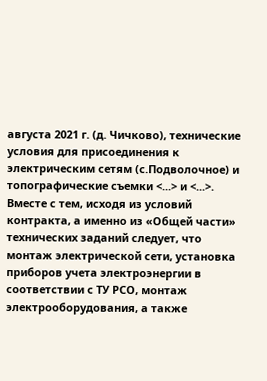августа 2021 г. (д. Чичково), технические условия для присоединения к электрическим сетям (с.Подволочное) и топографические съемки <...> и <...>. Вместе с тем, исходя из условий контракта, а именно из «Общей части» технических заданий следует, что монтаж электрической сети, установка приборов учета электроэнергии в соответствии с ТУ РСО, монтаж электрооборудования, а также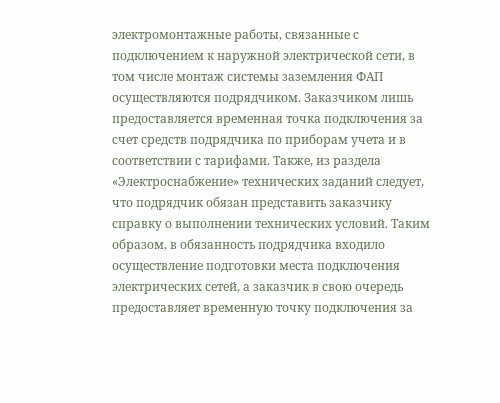электромонтажные работы, связанные с подключением к наружной электрической сети, в том числе монтаж системы заземления ФАП осуществляются подрядчиком. Заказчиком лишь предоставляется временная точка подключения за счет средств подрядчика по приборам учета и в соответствии с тарифами. Также, из раздела «Электроснабжение» технических заданий следует, что подрядчик обязан представить заказчику справку о выполнении технических условий. Таким образом, в обязанность подрядчика входило осуществление подготовки места подключения электрических сетей, а заказчик в свою очередь предоставляет временную точку подключения за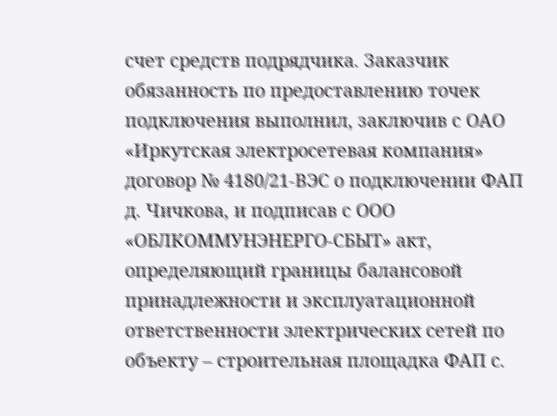счет средств подрядчика. Заказчик обязанность по предоставлению точек подключения выполнил, заключив с ОАО «Иркутская электросетевая компания» договор № 4180/21-ВЭС о подключении ФАП д. Чичкова, и подписав с ООО «ОБЛКОММУНЭНЕРГО-СБЫТ» акт, определяющий границы балансовой принадлежности и эксплуатационной ответственности электрических сетей по объекту – строительная площадка ФАП с.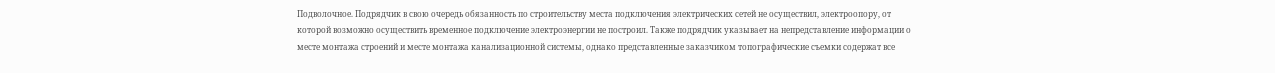Подволочное. Подрядчик в свою очередь обязанность по строительству места подключения электрических сетей не осуществил, электроопору, от которой возможно осуществить временное подключение электроэнергии не построил. Также подрядчик указывает на непредставление информации о месте монтажа строений и месте монтажа канализационной системы, однако представленные заказчиком топографические съемки содержат все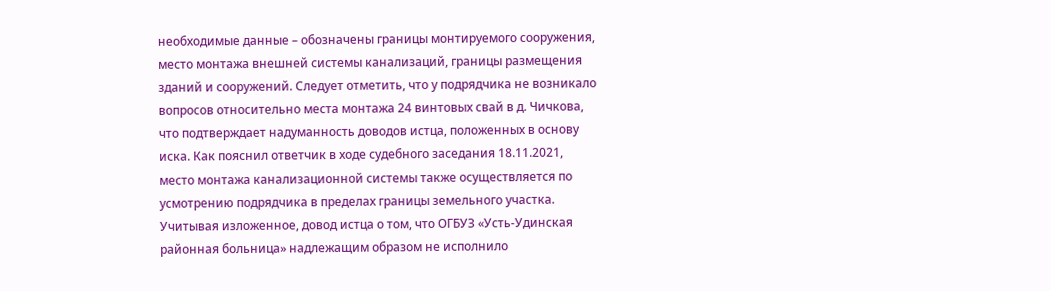необходимые данные – обозначены границы монтируемого сооружения, место монтажа внешней системы канализаций, границы размещения зданий и сооружений. Следует отметить, что у подрядчика не возникало вопросов относительно места монтажа 24 винтовых свай в д. Чичкова, что подтверждает надуманность доводов истца, положенных в основу иска. Как пояснил ответчик в ходе судебного заседания 18.11.2021, место монтажа канализационной системы также осуществляется по усмотрению подрядчика в пределах границы земельного участка. Учитывая изложенное, довод истца о том, что ОГБУЗ «Усть-Удинская районная больница» надлежащим образом не исполнило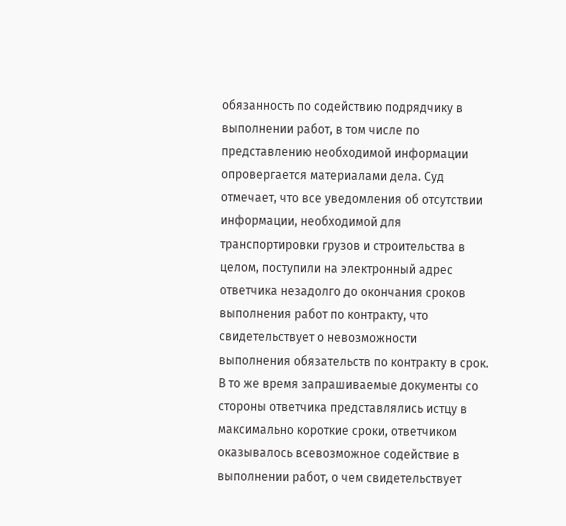обязанность по содействию подрядчику в выполнении работ, в том числе по представлению необходимой информации опровергается материалами дела. Суд отмечает, что все уведомления об отсутствии информации, необходимой для транспортировки грузов и строительства в целом, поступили на электронный адрес ответчика незадолго до окончания сроков выполнения работ по контракту, что свидетельствует о невозможности выполнения обязательств по контракту в срок. В то же время запрашиваемые документы со стороны ответчика представлялись истцу в максимально короткие сроки, ответчиком оказывалось всевозможное содействие в выполнении работ, о чем свидетельствует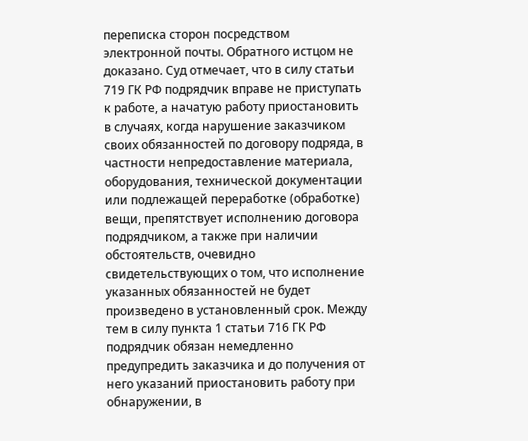переписка сторон посредством электронной почты. Обратного истцом не доказано. Суд отмечает, что в силу статьи 719 ГК РФ подрядчик вправе не приступать к работе, а начатую работу приостановить в случаях, когда нарушение заказчиком своих обязанностей по договору подряда, в частности непредоставление материала, оборудования, технической документации или подлежащей переработке (обработке) вещи, препятствует исполнению договора подрядчиком, а также при наличии обстоятельств, очевидно свидетельствующих о том, что исполнение указанных обязанностей не будет произведено в установленный срок. Между тем в силу пункта 1 статьи 716 ГК РФ подрядчик обязан немедленно предупредить заказчика и до получения от него указаний приостановить работу при обнаружении, в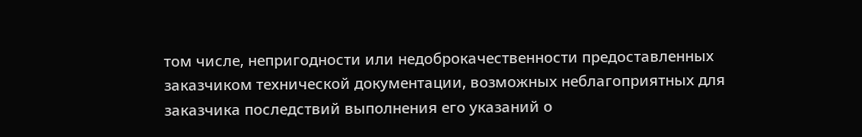том числе, непригодности или недоброкачественности предоставленных заказчиком технической документации, возможных неблагоприятных для заказчика последствий выполнения его указаний о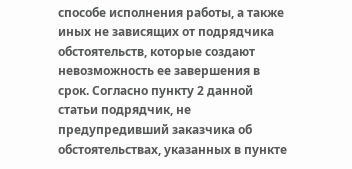способе исполнения работы, а также иных не зависящих от подрядчика обстоятельств, которые создают невозможность ее завершения в срок. Согласно пункту 2 данной статьи подрядчик, не предупредивший заказчика об обстоятельствах, указанных в пункте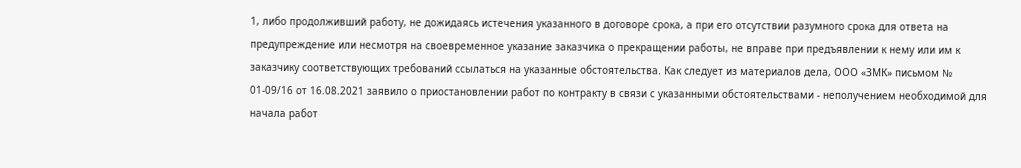1, либо продолживший работу, не дожидаясь истечения указанного в договоре срока, а при его отсутствии разумного срока для ответа на предупреждение или несмотря на своевременное указание заказчика о прекращении работы, не вправе при предъявлении к нему или им к заказчику соответствующих требований ссылаться на указанные обстоятельства. Как следует из материалов дела, ООО «ЗМК» письмом № 01-09/16 от 16.08.2021 заявило о приостановлении работ по контракту в связи с указанными обстоятельствами - неполучением необходимой для начала работ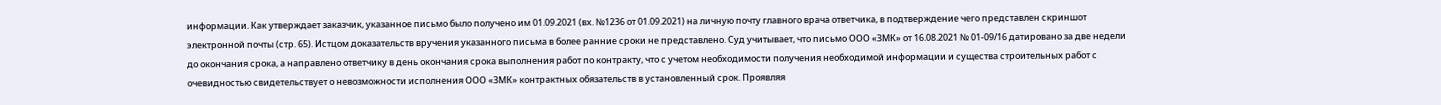информации. Как утверждает заказчик, указанное письмо было получено им 01.09.2021 (вх. №1236 от 01.09.2021) на личную почту главного врача ответчика, в подтверждение чего представлен скриншот электронной почты (стр. 65). Истцом доказательств вручения указанного письма в более ранние сроки не представлено. Суд учитывает, что письмо ООО «ЗМК» от 16.08.2021 № 01-09/16 датировано за две недели до окончания срока, а направлено ответчику в день окончания срока выполнения работ по контракту, что с учетом необходимости получения необходимой информации и существа строительных работ с очевидностью свидетельствует о невозможности исполнения ООО «ЗМК» контрактных обязательств в установленный срок. Проявляя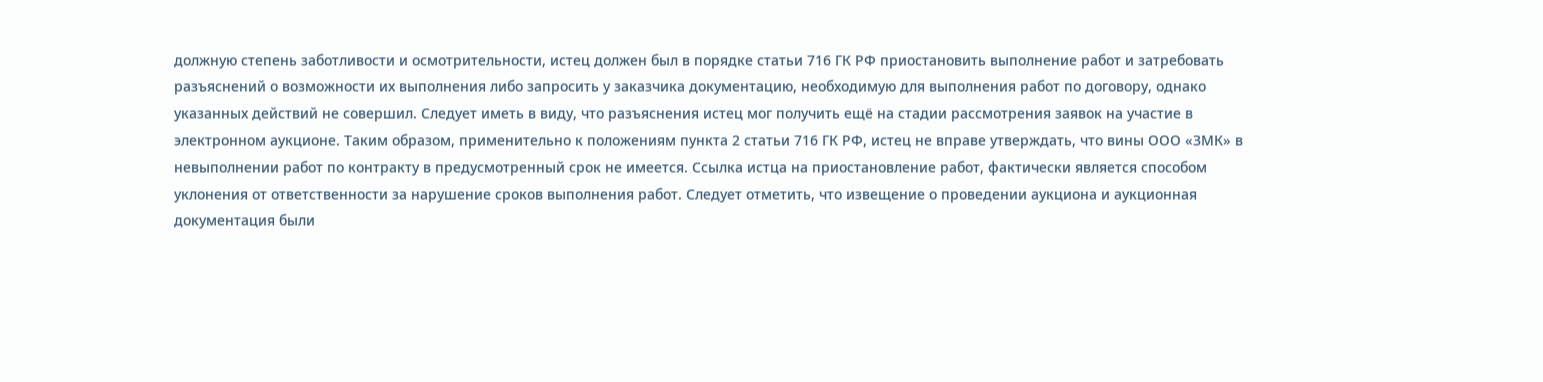должную степень заботливости и осмотрительности, истец должен был в порядке статьи 716 ГК РФ приостановить выполнение работ и затребовать разъяснений о возможности их выполнения либо запросить у заказчика документацию, необходимую для выполнения работ по договору, однако указанных действий не совершил. Следует иметь в виду, что разъяснения истец мог получить ещё на стадии рассмотрения заявок на участие в электронном аукционе. Таким образом, применительно к положениям пункта 2 статьи 716 ГК РФ, истец не вправе утверждать, что вины ООО «ЗМК» в невыполнении работ по контракту в предусмотренный срок не имеется. Ссылка истца на приостановление работ, фактически является способом уклонения от ответственности за нарушение сроков выполнения работ. Следует отметить, что извещение о проведении аукциона и аукционная документация были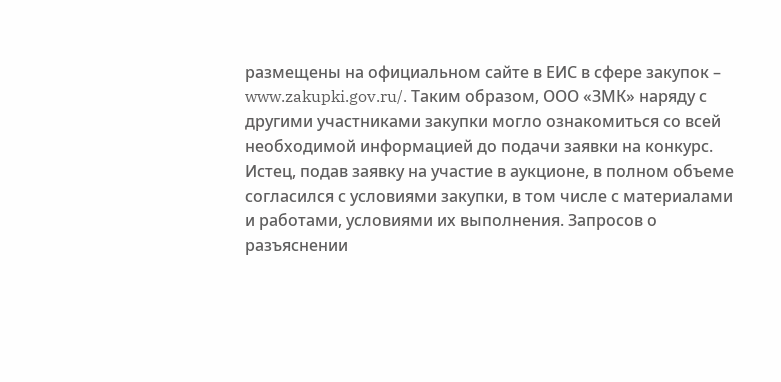размещены на официальном сайте в ЕИС в сфере закупок – www.zakupki.gov.ru/. Таким образом, ООО «ЗМК» наряду с другими участниками закупки могло ознакомиться со всей необходимой информацией до подачи заявки на конкурс. Истец, подав заявку на участие в аукционе, в полном объеме согласился с условиями закупки, в том числе с материалами и работами, условиями их выполнения. Запросов о разъяснении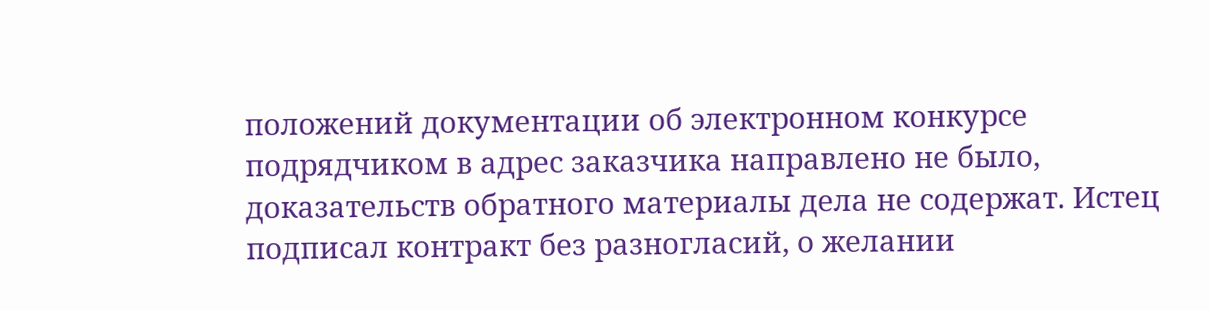положений документации об электронном конкурсе подрядчиком в адрес заказчика направлено не было, доказательств обратного материалы дела не содержат. Истец подписал контракт без разногласий, о желании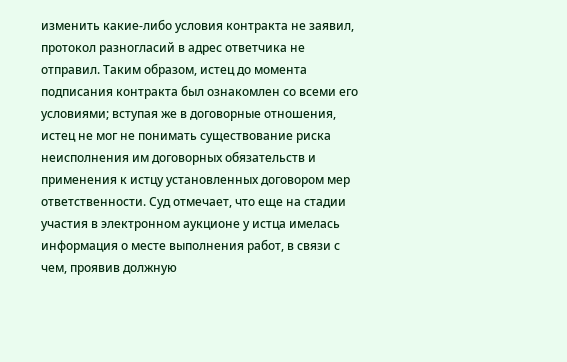изменить какие-либо условия контракта не заявил, протокол разногласий в адрес ответчика не отправил. Таким образом, истец до момента подписания контракта был ознакомлен со всеми его условиями; вступая же в договорные отношения, истец не мог не понимать существование риска неисполнения им договорных обязательств и применения к истцу установленных договором мер ответственности. Суд отмечает, что еще на стадии участия в электронном аукционе у истца имелась информация о месте выполнения работ, в связи с чем, проявив должную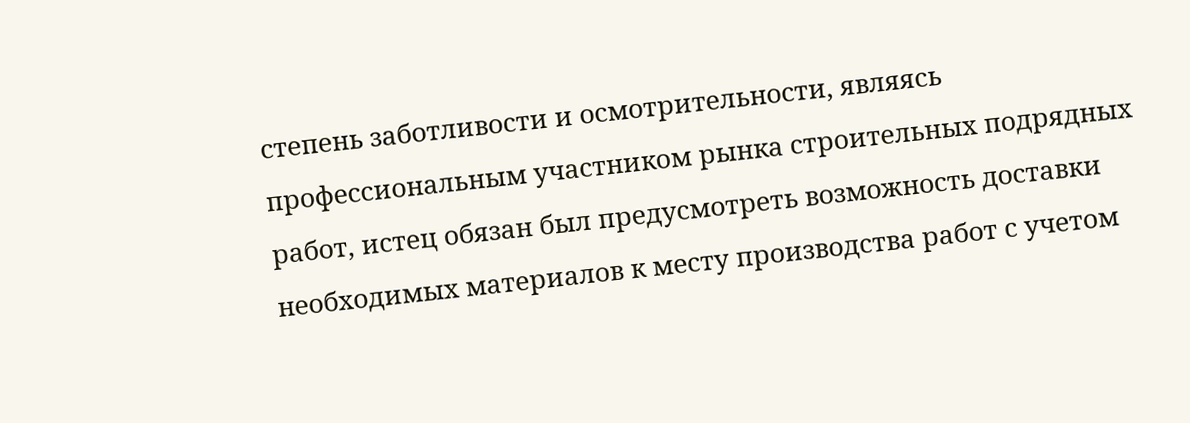степень заботливости и осмотрительности, являясь профессиональным участником рынка строительных подрядных работ, истец обязан был предусмотреть возможность доставки необходимых материалов к месту производства работ с учетом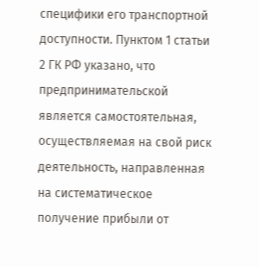специфики его транспортной доступности. Пунктом 1 статьи 2 ГК РФ указано, что предпринимательской является самостоятельная, осуществляемая на свой риск деятельность, направленная на систематическое получение прибыли от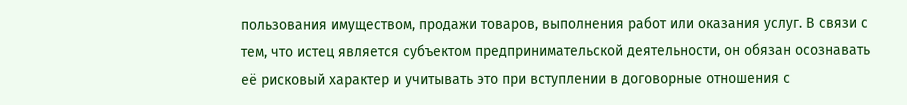пользования имуществом, продажи товаров, выполнения работ или оказания услуг. В связи с тем, что истец является субъектом предпринимательской деятельности, он обязан осознавать её рисковый характер и учитывать это при вступлении в договорные отношения с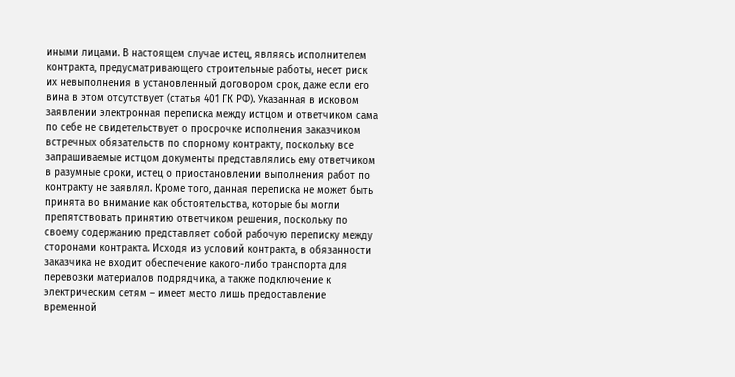иными лицами. В настоящем случае истец, являясь исполнителем контракта, предусматривающего строительные работы, несет риск их невыполнения в установленный договором срок, даже если его вина в этом отсутствует (статья 401 ГК РФ). Указанная в исковом заявлении электронная переписка между истцом и ответчиком сама по себе не свидетельствует о просрочке исполнения заказчиком встречных обязательств по спорному контракту, поскольку все запрашиваемые истцом документы представлялись ему ответчиком в разумные сроки, истец о приостановлении выполнения работ по контракту не заявлял. Кроме того, данная переписка не может быть принята во внимание как обстоятельства, которые бы могли препятствовать принятию ответчиком решения, поскольку по своему содержанию представляет собой рабочую переписку между сторонами контракта. Исходя из условий контракта, в обязанности заказчика не входит обеспечение какого-либо транспорта для перевозки материалов подрядчика, а также подключение к электрическим сетям – имеет место лишь предоставление временной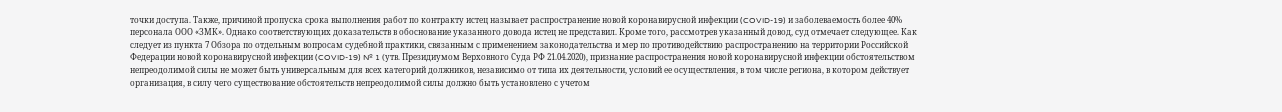точки доступа. Также, причиной пропуска срока выполнения работ по контракту истец называет распространение новой коронавирусной инфекции (COVID-19) и заболеваемость более 40% персонала ООО «ЗМК». Однако соответствующих доказательств в обоснование указанного довода истец не представил. Кроме того, рассмотрев указанный довод, суд отмечает следующее. Как следует из пункта 7 Обзора по отдельным вопросам судебной практики, связанным с применением законодательства и мер по противодействию распространению на территории Российской Федерации новой коронавирусной инфекции (COVID-19) № 1 (утв. Президиумом Верховного Суда РФ 21.04.2020), признание распространения новой коронавирусной инфекции обстоятельством непреодолимой силы не может быть универсальным для всех категорий должников, независимо от типа их деятельности, условий ее осуществления, в том числе региона, в котором действует организация, в силу чего существование обстоятельств непреодолимой силы должно быть установлено с учетом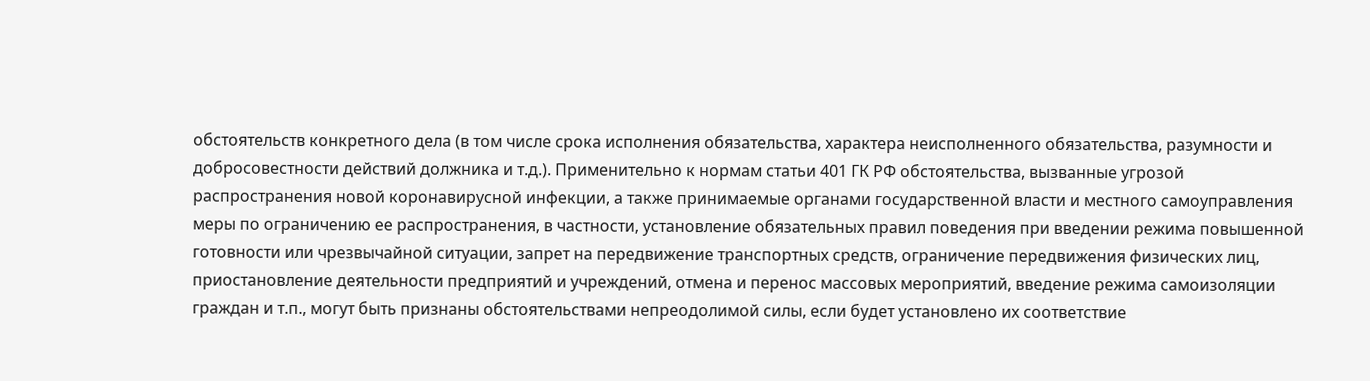обстоятельств конкретного дела (в том числе срока исполнения обязательства, характера неисполненного обязательства, разумности и добросовестности действий должника и т.д.). Применительно к нормам статьи 401 ГК РФ обстоятельства, вызванные угрозой распространения новой коронавирусной инфекции, а также принимаемые органами государственной власти и местного самоуправления меры по ограничению ее распространения, в частности, установление обязательных правил поведения при введении режима повышенной готовности или чрезвычайной ситуации, запрет на передвижение транспортных средств, ограничение передвижения физических лиц, приостановление деятельности предприятий и учреждений, отмена и перенос массовых мероприятий, введение режима самоизоляции граждан и т.п., могут быть признаны обстоятельствами непреодолимой силы, если будет установлено их соответствие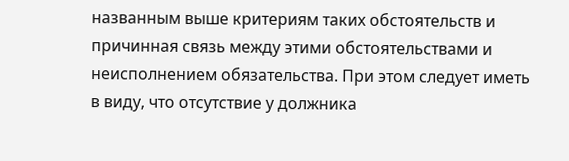названным выше критериям таких обстоятельств и причинная связь между этими обстоятельствами и неисполнением обязательства. При этом следует иметь в виду, что отсутствие у должника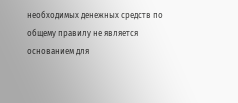необходимых денежных средств по общему правилу не является основанием для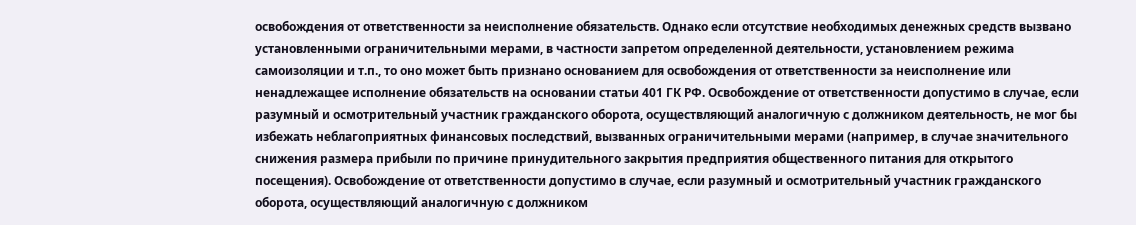освобождения от ответственности за неисполнение обязательств. Однако если отсутствие необходимых денежных средств вызвано установленными ограничительными мерами, в частности запретом определенной деятельности, установлением режима самоизоляции и т.п., то оно может быть признано основанием для освобождения от ответственности за неисполнение или ненадлежащее исполнение обязательств на основании статьи 401 ГК РФ. Освобождение от ответственности допустимо в случае, если разумный и осмотрительный участник гражданского оборота, осуществляющий аналогичную с должником деятельность, не мог бы избежать неблагоприятных финансовых последствий, вызванных ограничительными мерами (например, в случае значительного снижения размера прибыли по причине принудительного закрытия предприятия общественного питания для открытого посещения). Освобождение от ответственности допустимо в случае, если разумный и осмотрительный участник гражданского оборота, осуществляющий аналогичную с должником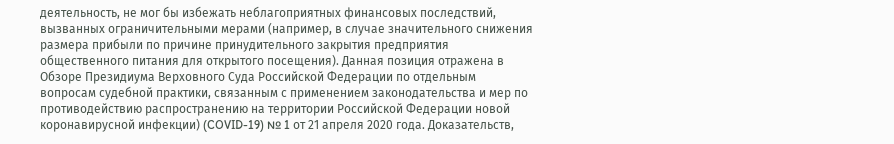деятельность, не мог бы избежать неблагоприятных финансовых последствий, вызванных ограничительными мерами (например, в случае значительного снижения размера прибыли по причине принудительного закрытия предприятия общественного питания для открытого посещения). Данная позиция отражена в Обзоре Президиума Верховного Суда Российской Федерации по отдельным вопросам судебной практики, связанным с применением законодательства и мер по противодействию распространению на территории Российской Федерации новой коронавирусной инфекции) (COVID-19) № 1 от 21 апреля 2020 года. Доказательств,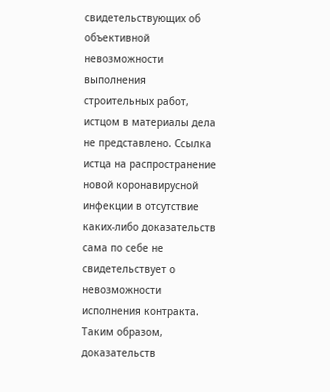свидетельствующих об объективной невозможности выполнения строительных работ, истцом в материалы дела не представлено. Ссылка истца на распространение новой коронавирусной инфекции в отсутствие каких-либо доказательств сама по себе не свидетельствует о невозможности исполнения контракта. Таким образом, доказательств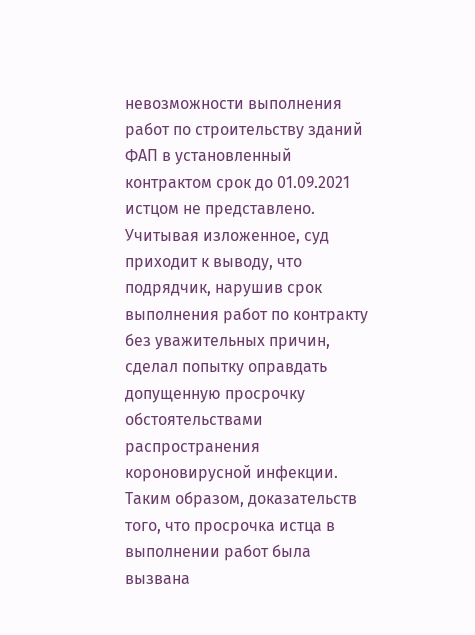невозможности выполнения работ по строительству зданий ФАП в установленный контрактом срок до 01.09.2021 истцом не представлено. Учитывая изложенное, суд приходит к выводу, что подрядчик, нарушив срок выполнения работ по контракту без уважительных причин, сделал попытку оправдать допущенную просрочку обстоятельствами распространения короновирусной инфекции. Таким образом, доказательств того, что просрочка истца в выполнении работ была вызвана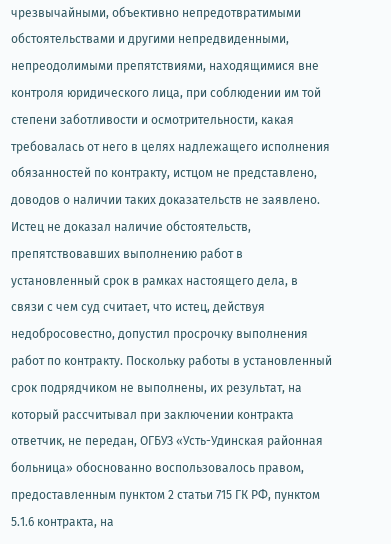чрезвычайными, объективно непредотвратимыми обстоятельствами и другими непредвиденными, непреодолимыми препятствиями, находящимися вне контроля юридического лица, при соблюдении им той степени заботливости и осмотрительности, какая требовалась от него в целях надлежащего исполнения обязанностей по контракту, истцом не представлено, доводов о наличии таких доказательств не заявлено. Истец не доказал наличие обстоятельств, препятствовавших выполнению работ в установленный срок в рамках настоящего дела, в связи с чем суд считает, что истец, действуя недобросовестно, допустил просрочку выполнения работ по контракту. Поскольку работы в установленный срок подрядчиком не выполнены, их результат, на который рассчитывал при заключении контракта ответчик, не передан, ОГБУЗ «Усть-Удинская районная больница» обоснованно воспользовалось правом, предоставленным пунктом 2 статьи 715 ГК РФ, пунктом 5.1.6 контракта, на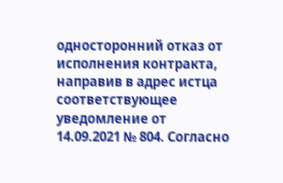односторонний отказ от исполнения контракта, направив в адрес истца соответствующее уведомление от 14.09.2021 № 804. Согласно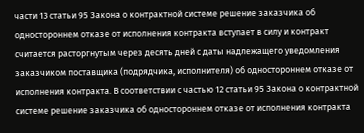части 13 статьи 95 Закона о контрактной системе решение заказчика об одностороннем отказе от исполнения контракта вступает в силу и контракт считается расторгнутым через десять дней с даты надлежащего уведомления заказчиком поставщика (подрядчика, исполнителя) об одностороннем отказе от исполнения контракта. В соответствии с частью 12 статьи 95 Закона о контрактной системе решение заказчика об одностороннем отказе от исполнения контракта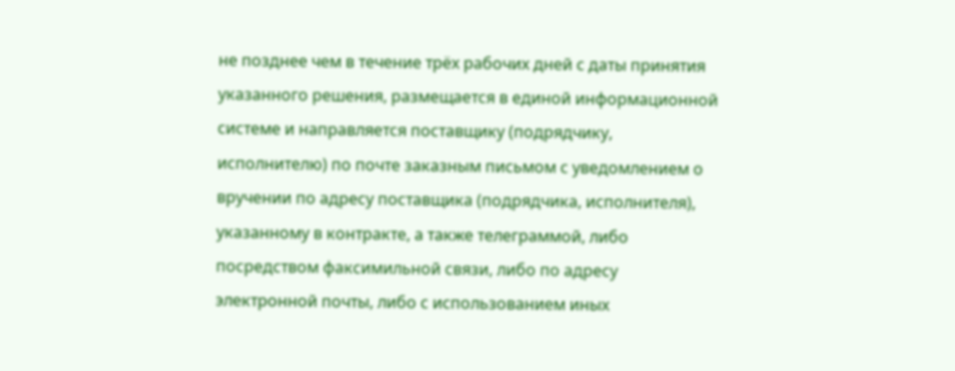не позднее чем в течение трёх рабочих дней с даты принятия указанного решения, размещается в единой информационной системе и направляется поставщику (подрядчику, исполнителю) по почте заказным письмом с уведомлением о вручении по адресу поставщика (подрядчика, исполнителя), указанному в контракте, а также телеграммой, либо посредством факсимильной связи, либо по адресу электронной почты, либо с использованием иных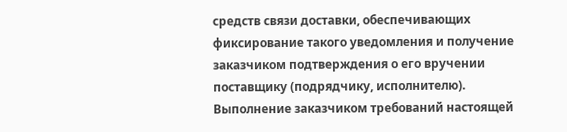средств связи доставки, обеспечивающих фиксирование такого уведомления и получение заказчиком подтверждения о его вручении поставщику (подрядчику, исполнителю). Выполнение заказчиком требований настоящей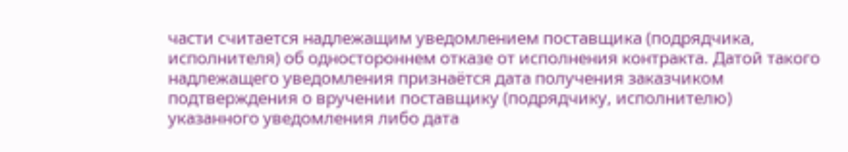части считается надлежащим уведомлением поставщика (подрядчика, исполнителя) об одностороннем отказе от исполнения контракта. Датой такого надлежащего уведомления признаётся дата получения заказчиком подтверждения о вручении поставщику (подрядчику, исполнителю) указанного уведомления либо дата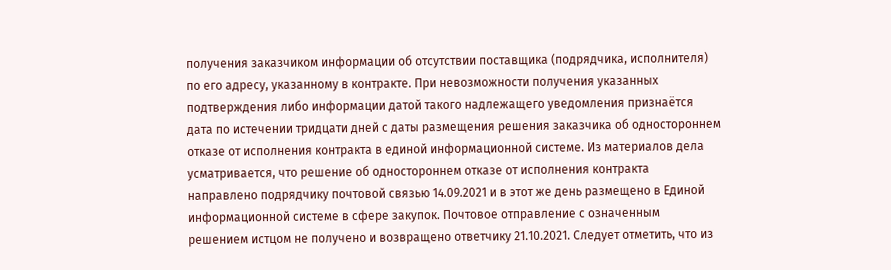получения заказчиком информации об отсутствии поставщика (подрядчика, исполнителя) по его адресу, указанному в контракте. При невозможности получения указанных подтверждения либо информации датой такого надлежащего уведомления признаётся дата по истечении тридцати дней с даты размещения решения заказчика об одностороннем отказе от исполнения контракта в единой информационной системе. Из материалов дела усматривается, что решение об одностороннем отказе от исполнения контракта направлено подрядчику почтовой связью 14.09.2021 и в этот же день размещено в Единой информационной системе в сфере закупок. Почтовое отправление с означенным решением истцом не получено и возвращено ответчику 21.10.2021. Следует отметить, что из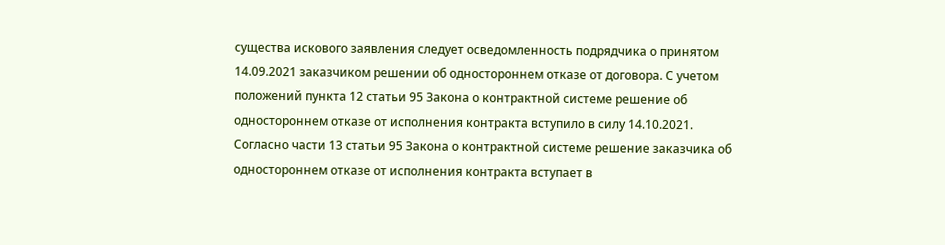существа искового заявления следует осведомленность подрядчика о принятом 14.09.2021 заказчиком решении об одностороннем отказе от договора. С учетом положений пункта 12 статьи 95 Закона о контрактной системе решение об одностороннем отказе от исполнения контракта вступило в силу 14.10.2021. Согласно части 13 статьи 95 Закона о контрактной системе решение заказчика об одностороннем отказе от исполнения контракта вступает в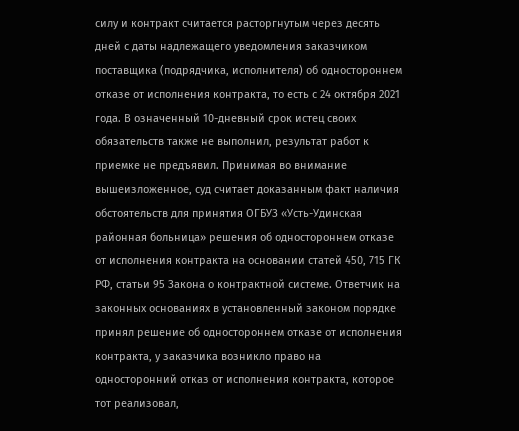силу и контракт считается расторгнутым через десять дней с даты надлежащего уведомления заказчиком поставщика (подрядчика, исполнителя) об одностороннем отказе от исполнения контракта, то есть с 24 октября 2021 года. В означенный 10-дневный срок истец своих обязательств также не выполнил, результат работ к приемке не предъявил. Принимая во внимание вышеизложенное, суд считает доказанным факт наличия обстоятельств для принятия ОГБУЗ «Усть-Удинская районная больница» решения об одностороннем отказе от исполнения контракта на основании статей 450, 715 ГК РФ, статьи 95 Закона о контрактной системе. Ответчик на законных основаниях в установленный законом порядке принял решение об одностороннем отказе от исполнения контракта, у заказчика возникло право на односторонний отказ от исполнения контракта, которое тот реализовал,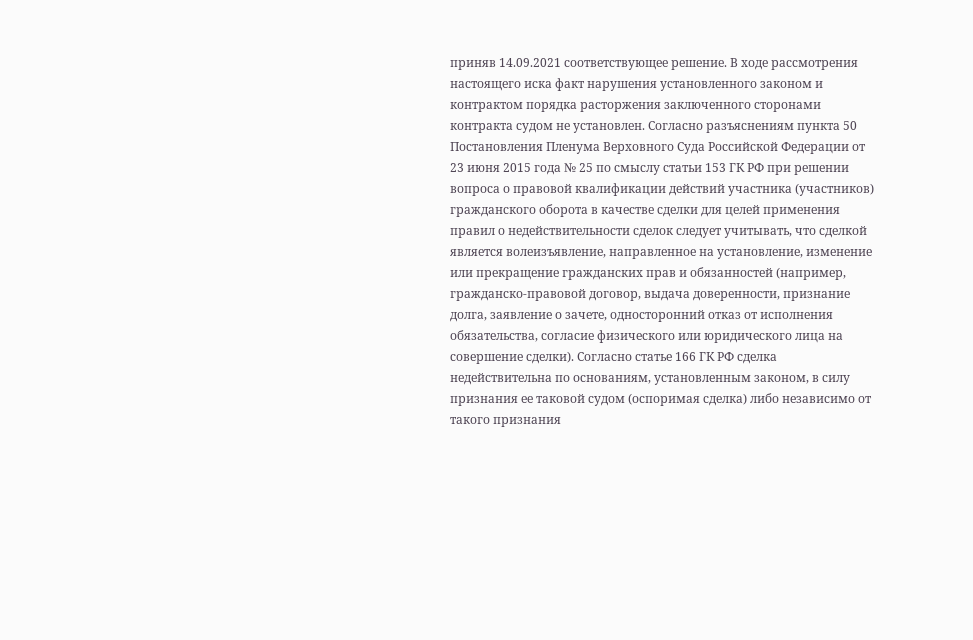приняв 14.09.2021 соответствующее решение. В ходе рассмотрения настоящего иска факт нарушения установленного законом и контрактом порядка расторжения заключенного сторонами контракта судом не установлен. Согласно разъяснениям пункта 50 Постановления Пленума Верховного Суда Российской Федерации от 23 июня 2015 года № 25 по смыслу статьи 153 ГК РФ при решении вопроса о правовой квалификации действий участника (участников) гражданского оборота в качестве сделки для целей применения правил о недействительности сделок следует учитывать, что сделкой является волеизъявление, направленное на установление, изменение или прекращение гражданских прав и обязанностей (например, гражданско-правовой договор, выдача доверенности, признание долга, заявление о зачете, односторонний отказ от исполнения обязательства, согласие физического или юридического лица на совершение сделки). Согласно статье 166 ГК РФ сделка недействительна по основаниям, установленным законом, в силу признания ее таковой судом (оспоримая сделка) либо независимо от такого признания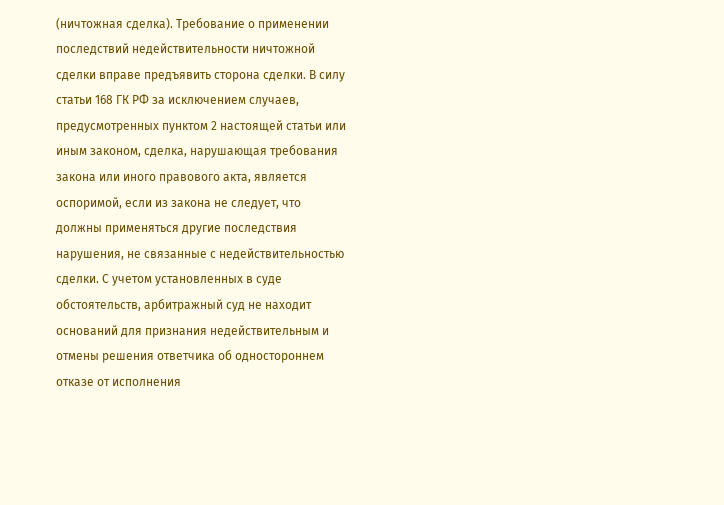(ничтожная сделка). Требование о применении последствий недействительности ничтожной сделки вправе предъявить сторона сделки. В силу статьи 168 ГК РФ за исключением случаев, предусмотренных пунктом 2 настоящей статьи или иным законом, сделка, нарушающая требования закона или иного правового акта, является оспоримой, если из закона не следует, что должны применяться другие последствия нарушения, не связанные с недействительностью сделки. С учетом установленных в суде обстоятельств, арбитражный суд не находит оснований для признания недействительным и отмены решения ответчика об одностороннем отказе от исполнения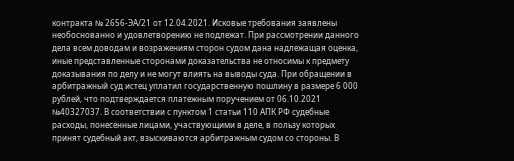контракта № 2656-ЭА/21 от 12.04.2021. Исковые требования заявлены необоснованно и удовлетворению не подлежат. При рассмотрении данного дела всем доводам и возражениям сторон судом дана надлежащая оценка, иные представленные сторонами доказательства не относимы к предмету доказывания по делу и не могут влиять на выводы суда. При обращении в арбитражный суд истец уплатил государственную пошлину в размере 6 000 рублей, что подтверждается платежным поручением от 06.10.2021 №40327037. В соответствии с пунктом 1 статьи 110 АПК РФ судебные расходы, понесенные лицами, участвующими в деле, в пользу которых принят судебный акт, взыскиваются арбитражным судом со стороны. В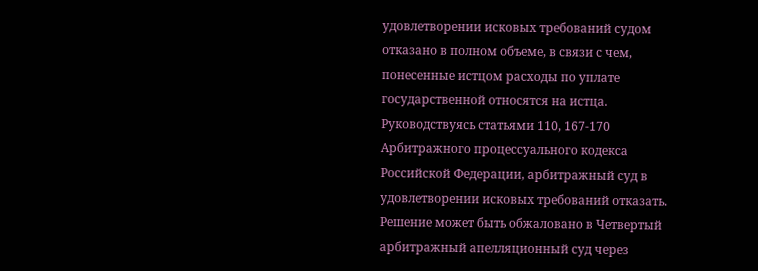удовлетворении исковых требований судом отказано в полном объеме, в связи с чем, понесенные истцом расходы по уплате государственной относятся на истца. Руководствуясь статьями 110, 167-170 Арбитражного процессуального кодекса Российской Федерации, арбитражный суд в удовлетворении исковых требований отказать. Решение может быть обжаловано в Четвертый арбитражный апелляционный суд через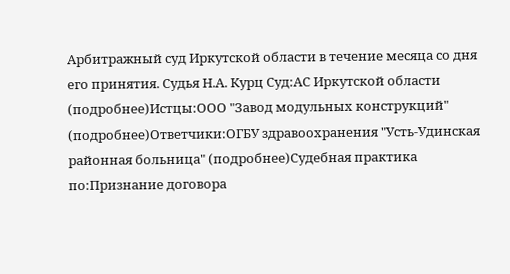Арбитражный суд Иркутской области в течение месяца со дня его принятия. Судья Н.А. Курц Суд:АС Иркутской области (подробнее)Истцы:ООО "Завод модульных конструкций" (подробнее)Ответчики:ОГБУ здравоохранения "Усть-Удинская районная больница" (подробнее)Судебная практика по:Признание договора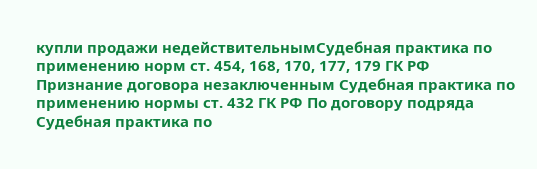купли продажи недействительнымСудебная практика по применению норм ст. 454, 168, 170, 177, 179 ГК РФ
Признание договора незаключенным Судебная практика по применению нормы ст. 432 ГК РФ По договору подряда Судебная практика по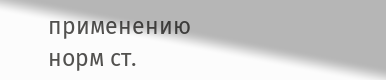применению норм ст.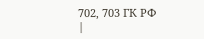702, 703 ГК РФ
|